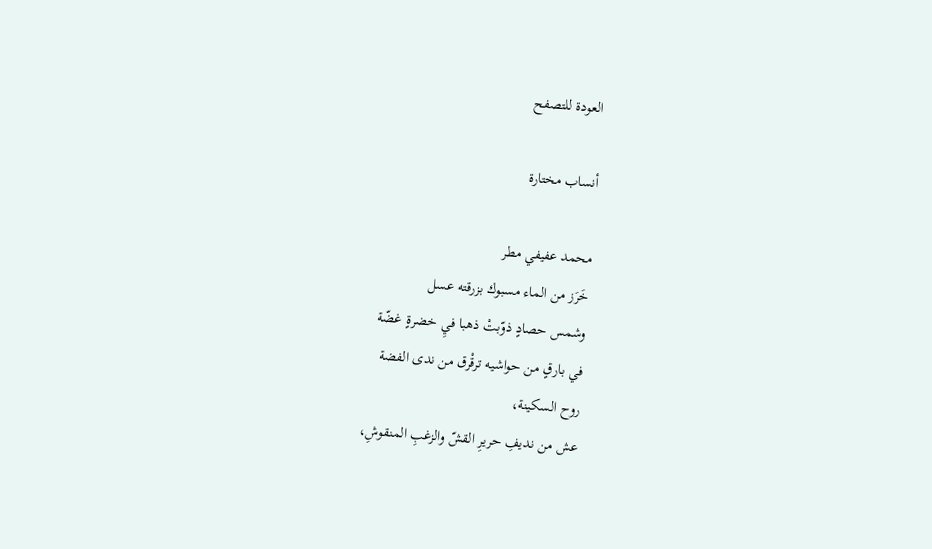العودة للتصفح

أنساب مختارة

محمد عفيفي مطر
خَرَز من الماء مسبوك بزرقته عسل
وشمس حصادٍ ذوّبتْ ذهبا فيِ خضرةٍ غضّة
في بارقٍ من حواشيه ترقْرق من ندى الفضة
روح السكينة،
عش من نديفِ حريرِ القشّ والزغبِ المنقوشِ،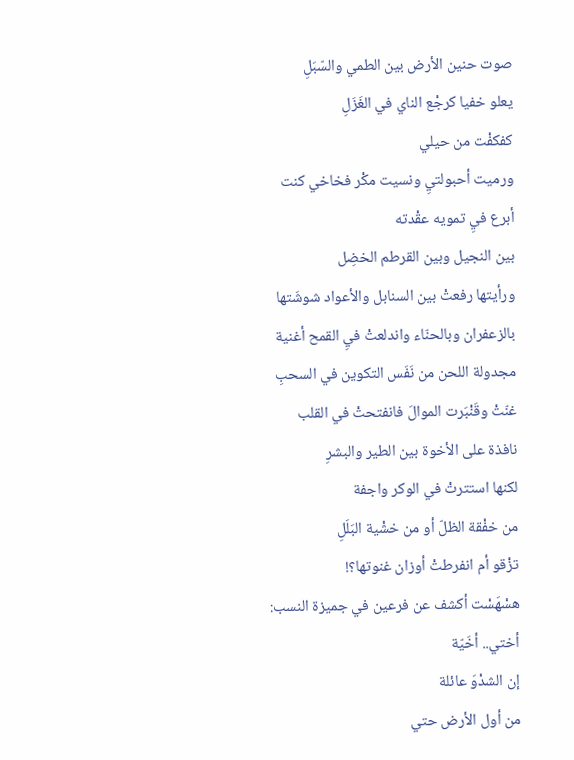صوت حنين الأرض بين الطمي والسّبَلِ
يعلو خفيا كرجْع الناي في الغَزَلِ
كفكفْت من حيلي
ورميت أحبولتيِ ونسيت مكْر فخاخي كنت
أبرع فيِ تمويه عقْدته
بين النجيل وبين القرطم الخضِل
ورأيتها رفعتْ بين السنابل والأعواد شوشَتها
بالزعفران وبالحنّاء واندلعتْ فيِ القمح أغنية
مجدولة اللحن من نَفَس التكوين في السحبِ
غنّتْ وقَنْبَرت الموالَ فانفتحتْ في القلب
نافذة على الأخوة بين الطير والبشرِ
لكنها استترتْ في الوكر واجفة
من خفْقة الظلّ أو من خشْية البَلَلِ
تزْقو أم انفرطتْ أوزان غنوتها؟!
هسْهَسْت أكشف عن فرعين في جميزة النسب:
أختي.. أخَيّة
إن الشدْوَ عائلة
من أول الأرض حتي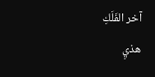آخر الفَلَكِ
هذيِ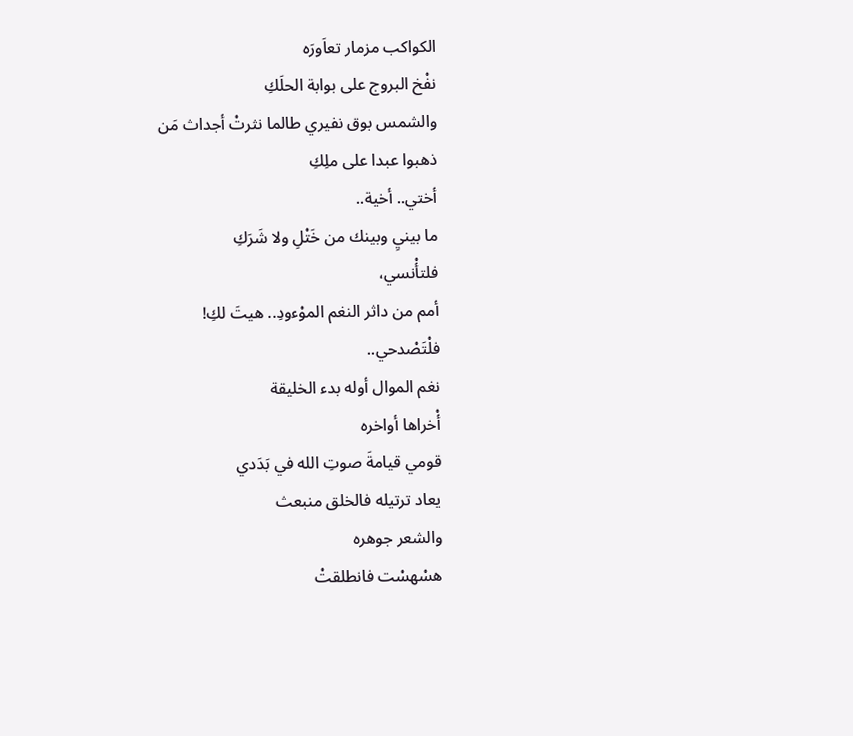الكواكب مزمار تعاَورَه
نفْخ البروج على بوابة الحلَكِ
والشمس بوق نفيري طالما نثرتْ أجداث مَن
ذهبوا عبدا على ملِكِ
أختي.. أخية..
ما بينيِ وبينك من خَتْلِ ولا شَرَكِ
فلتأْنسي،
أمم من داثر النغم الموْءودِ.. هيتَ لكِ!
فلْتَصْدحي..
نغم الموال أوله بدء الخليقة
أْخراها أواخره
قومي قيامةَ صوتِ الله في بَدَدي
يعاد ترتيله فالخلق منبعث
والشعر جوهره
هسْهسْت فانطلقتْ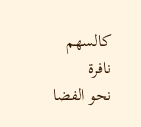كالسهم نافرة
نحو الفضا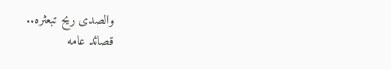والصدى ريح تبعثره..
قصائد عامه